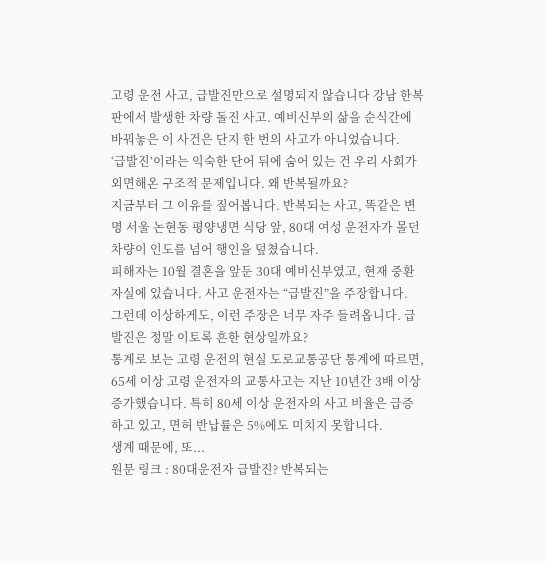고령 운전 사고, 급발진만으로 설명되지 않습니다 강남 한복판에서 발생한 차량 돌진 사고. 예비신부의 삶을 순식간에 바꿔놓은 이 사건은 단지 한 번의 사고가 아니었습니다.
‘급발진’이라는 익숙한 단어 뒤에 숨어 있는 건 우리 사회가 외면해온 구조적 문제입니다. 왜 반복될까요?
지금부터 그 이유를 짚어봅니다. 반복되는 사고, 똑같은 변명 서울 논현동 평양냉면 식당 앞, 80대 여성 운전자가 몰던 차량이 인도를 넘어 행인을 덮쳤습니다.
피해자는 10월 결혼을 앞둔 30대 예비신부였고, 현재 중환자실에 있습니다. 사고 운전자는 “급발진”을 주장합니다.
그런데 이상하게도, 이런 주장은 너무 자주 들려옵니다. 급발진은 정말 이토록 흔한 현상일까요?
통계로 보는 고령 운전의 현실 도로교통공단 통계에 따르면, 65세 이상 고령 운전자의 교통사고는 지난 10년간 3배 이상 증가했습니다. 특히 80세 이상 운전자의 사고 비율은 급증하고 있고, 면허 반납률은 5%에도 미치지 못합니다.
생계 때문에, 또...
원문 링크 : 80대운전자 급발진? 반복되는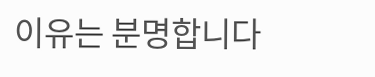이유는 분명합니다